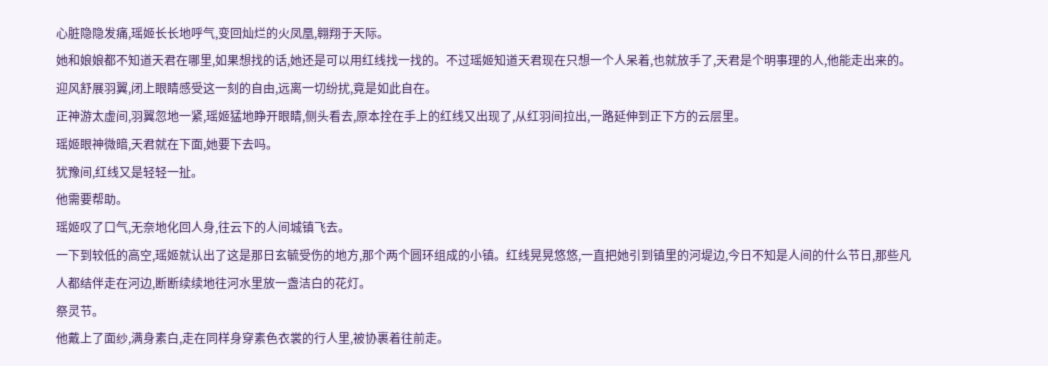心脏隐隐发痛,瑶姬长长地呼气,变回灿烂的火凤凰,翱翔于天际。
她和娘娘都不知道天君在哪里,如果想找的话,她还是可以用红线找一找的。不过瑶姬知道天君现在只想一个人呆着,也就放手了,天君是个明事理的人,他能走出来的。
迎风舒展羽翼,闭上眼睛感受这一刻的自由,远离一切纷扰,竟是如此自在。
正神游太虚间,羽翼忽地一紧,瑶姬猛地睁开眼睛,侧头看去,原本拴在手上的红线又出现了,从红羽间拉出,一路延伸到正下方的云层里。
瑶姬眼神微暗,天君就在下面,她要下去吗。
犹豫间,红线又是轻轻一扯。
他需要帮助。
瑶姬叹了口气,无奈地化回人身,往云下的人间城镇飞去。
一下到较低的高空,瑶姬就认出了这是那日玄毓受伤的地方,那个两个圆环组成的小镇。红线晃晃悠悠,一直把她引到镇里的河堤边,今日不知是人间的什么节日,那些凡人都结伴走在河边,断断续续地往河水里放一盏洁白的花灯。
祭灵节。
他戴上了面纱,满身素白,走在同样身穿素色衣裳的行人里,被协裹着往前走。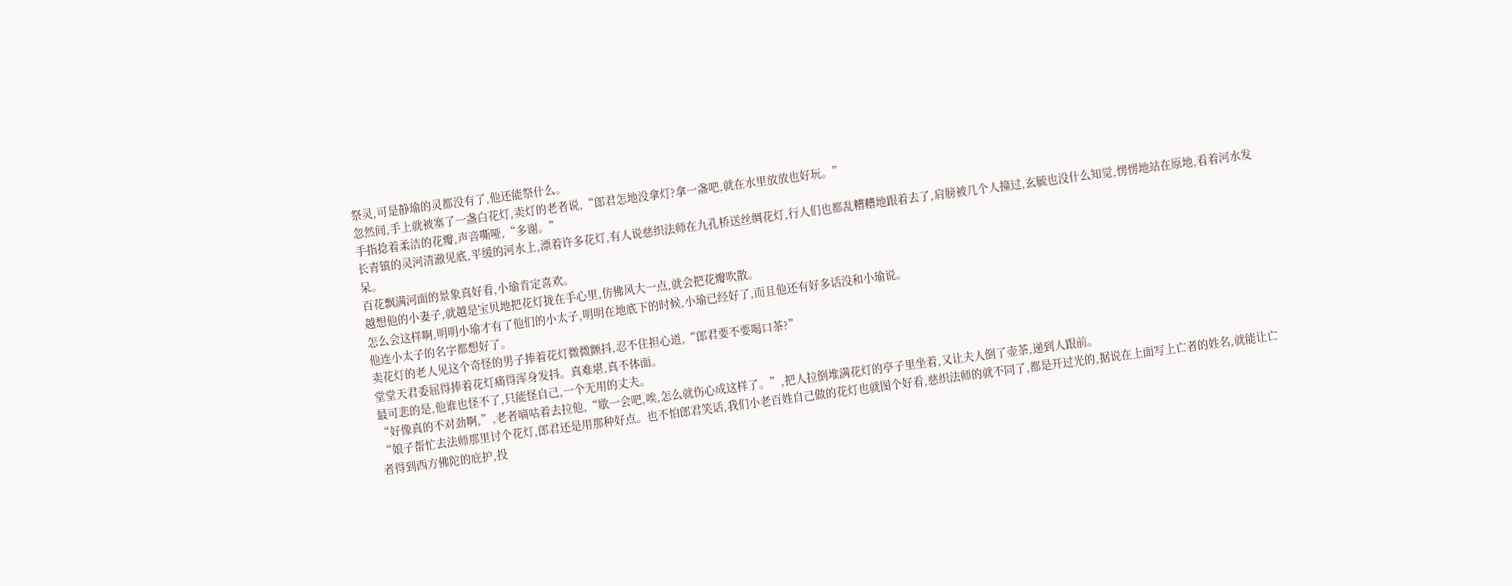祭灵,可是静瑜的灵都没有了,他还能祭什么。
忽然间,手上就被塞了一盏白花灯,卖灯的老者说,“郎君怎地没拿灯?拿一盏吧,就在水里放放也好玩。”
手指捻着柔洁的花瓣,声音嘶哑,“多谢。”
长青镇的灵河清澈见底,平缓的河水上,漂着许多花灯,有人说慈织法师在九孔桥送丝绸花灯,行人们也都乱糟糟地跟着去了,肩膀被几个人撞过,玄毓也没什么知觉,愣愣地站在原地,看着河水发呆。
百花飘满河面的景象真好看,小瑜肯定喜欢。
越想他的小妻子,就越是宝贝地把花灯拢在手心里,仿佛风大一点,就会把花瓣吹散。
怎么会这样啊,明明小瑜才有了他们的小太子,明明在地底下的时候,小瑜已经好了,而且他还有好多话没和小瑜说。
他连小太子的名字都想好了。
卖花灯的老人见这个奇怪的男子捧着花灯微微颤抖,忍不住担心道,“郎君要不要喝口茶?”
堂堂天君委屈得捧着花灯痛得浑身发抖。真难堪,真不体面。
最可悲的是,他谁也怪不了,只能怪自己,一个无用的丈夫。
“好像真的不对劲啊,”,老者嘀咕着去拉他,“歇一会吧,唉,怎么就伤心成这样了。”,把人拉倒堆满花灯的亭子里坐着,又让夫人倒了壶茶,递到人跟前。
“娘子帮忙去法师那里讨个花灯,郎君还是用那种好点。也不怕郎君笑话,我们小老百姓自己做的花灯也就图个好看,慈织法师的就不同了,都是开过光的,据说在上面写上亡者的姓名,就能让亡者得到西方佛陀的庇护,投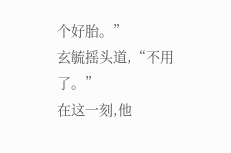个好胎。”
玄毓摇头道,“不用了。”
在这一刻,他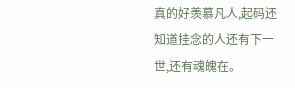真的好羡慕凡人,起码还知道挂念的人还有下一世,还有魂魄在。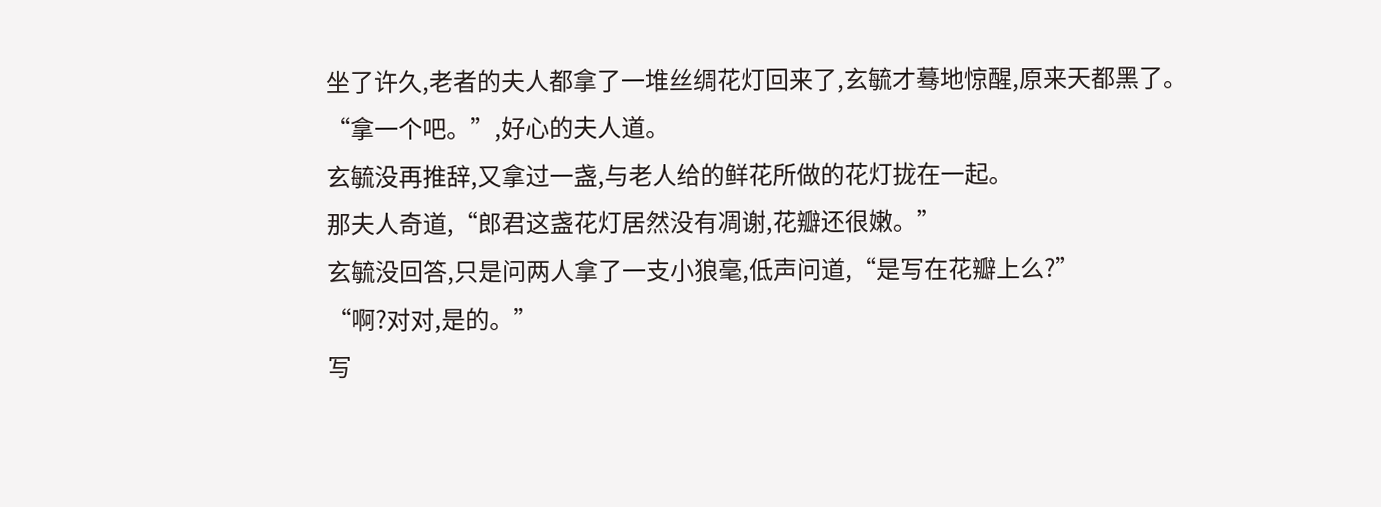坐了许久,老者的夫人都拿了一堆丝绸花灯回来了,玄毓才蓦地惊醒,原来天都黑了。
“拿一个吧。”,好心的夫人道。
玄毓没再推辞,又拿过一盏,与老人给的鲜花所做的花灯拢在一起。
那夫人奇道,“郎君这盏花灯居然没有凋谢,花瓣还很嫩。”
玄毓没回答,只是问两人拿了一支小狼毫,低声问道,“是写在花瓣上么?”
“啊?对对,是的。”
写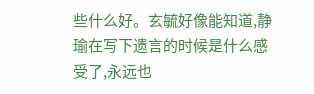些什么好。玄毓好像能知道,静瑜在写下遗言的时候是什么感受了,永远也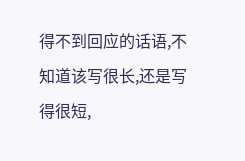得不到回应的话语,不知道该写很长,还是写得很短,